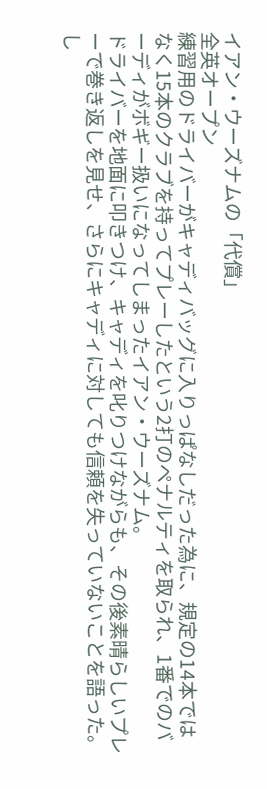イアン・ウーズナムの「代償」
全英オープン
練習用のドライバーがキャディバッグに入りっぱなしだった為に、規定の14本ではなく15本のクラブを持ってプレーしたという2打のペナルティを取られ、1番でのバーディがボギー扱いになってしまったイアン・ウーズナム。
ドライバーを地面に叩きつけ、キャディを叱りつけながらも、その後素晴らしいプレーで巻き返しを見せ、さらにキャディに対しても信頼を失っていないことを語った。
し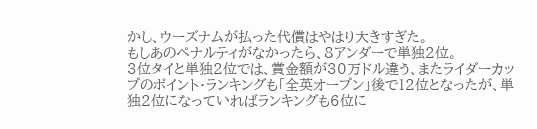かし、ウーズナムが払った代償はやはり大きすぎた。
もしあのペナルティがなかったら、8アンダーで単独2位。
3位タイと単独2位では、賞金額が30万ドル違う、またライダーカップのポイント・ランキングも「全英オープン」後で12位となったが、単独2位になっていればランキングも6位に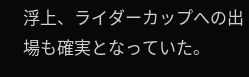浮上、ライダーカップへの出場も確実となっていた。